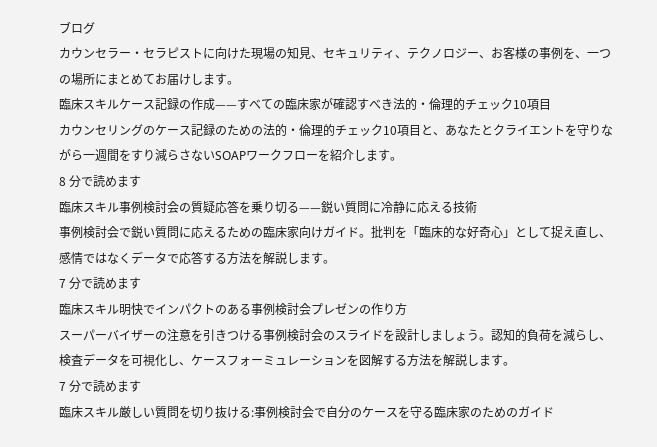ブログ
カウンセラー・セラピストに向けた現場の知見、セキュリティ、テクノロジー、お客様の事例を、一つの場所にまとめてお届けします。
臨床スキルケース記録の作成——すべての臨床家が確認すべき法的・倫理的チェック10項目
カウンセリングのケース記録のための法的・倫理的チェック10項目と、あなたとクライエントを守りながら一週間をすり減らさないSOAPワークフローを紹介します。
8 分で読めます
臨床スキル事例検討会の質疑応答を乗り切る——鋭い質問に冷静に応える技術
事例検討会で鋭い質問に応えるための臨床家向けガイド。批判を「臨床的な好奇心」として捉え直し、感情ではなくデータで応答する方法を解説します。
7 分で読めます
臨床スキル明快でインパクトのある事例検討会プレゼンの作り方
スーパーバイザーの注意を引きつける事例検討会のスライドを設計しましょう。認知的負荷を減らし、検査データを可視化し、ケースフォーミュレーションを図解する方法を解説します。
7 分で読めます
臨床スキル厳しい質問を切り抜ける:事例検討会で自分のケースを守る臨床家のためのガイド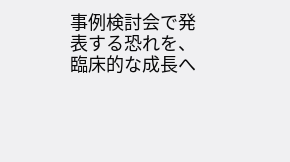事例検討会で発表する恐れを、臨床的な成長へ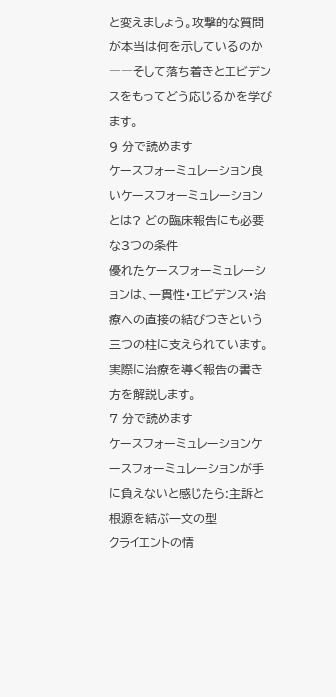と変えましょう。攻撃的な質問が本当は何を示しているのか――そして落ち着きとエビデンスをもってどう応じるかを学びます。
9 分で読めます
ケースフォーミュレーション良いケースフォーミュレーションとは? どの臨床報告にも必要な3つの条件
優れたケースフォーミュレーションは、一貫性・エビデンス・治療への直接の結びつきという三つの柱に支えられています。実際に治療を導く報告の書き方を解説します。
7 分で読めます
ケースフォーミュレーションケースフォーミュレーションが手に負えないと感じたら:主訴と根源を結ぶ一文の型
クライエントの情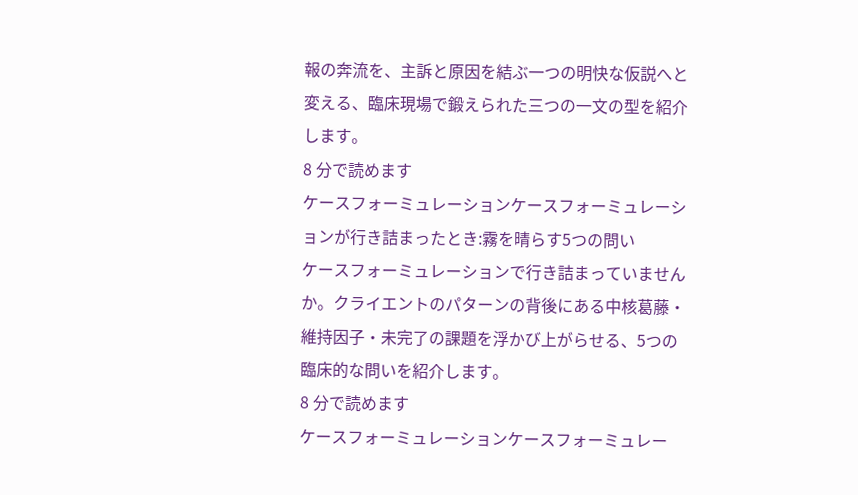報の奔流を、主訴と原因を結ぶ一つの明快な仮説へと変える、臨床現場で鍛えられた三つの一文の型を紹介します。
8 分で読めます
ケースフォーミュレーションケースフォーミュレーションが行き詰まったとき:霧を晴らす5つの問い
ケースフォーミュレーションで行き詰まっていませんか。クライエントのパターンの背後にある中核葛藤・維持因子・未完了の課題を浮かび上がらせる、5つの臨床的な問いを紹介します。
8 分で読めます
ケースフォーミュレーションケースフォーミュレー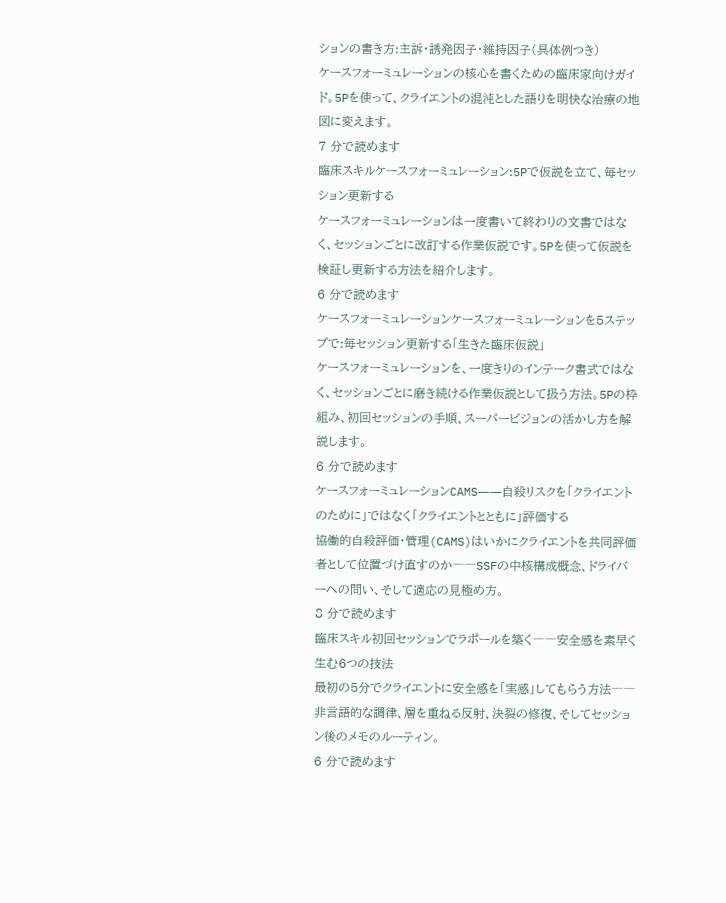ションの書き方:主訴・誘発因子・維持因子(具体例つき)
ケースフォーミュレーションの核心を書くための臨床家向けガイド。5Pを使って、クライエントの混沌とした語りを明快な治療の地図に変えます。
7 分で読めます
臨床スキルケースフォーミュレーション:5Pで仮説を立て、毎セッション更新する
ケースフォーミュレーションは一度書いて終わりの文書ではなく、セッションごとに改訂する作業仮説です。5Pを使って仮説を検証し更新する方法を紹介します。
6 分で読めます
ケースフォーミュレーションケースフォーミュレーションを5ステップで:毎セッション更新する「生きた臨床仮説」
ケースフォーミュレーションを、一度きりのインテーク書式ではなく、セッションごとに磨き続ける作業仮説として扱う方法。5Pの枠組み、初回セッションの手順、スーパービジョンの活かし方を解説します。
6 分で読めます
ケースフォーミュレーションCAMS――自殺リスクを「クライエントのために」ではなく「クライエントとともに」評価する
協働的自殺評価・管理(CAMS)はいかにクライエントを共同評価者として位置づけ直すのか――SSFの中核構成概念、ドライバーへの問い、そして適応の見極め方。
8 分で読めます
臨床スキル初回セッションでラポールを築く――安全感を素早く生む6つの技法
最初の5分でクライエントに安全感を「実感」してもらう方法――非言語的な調律、層を重ねる反射、決裂の修復、そしてセッション後のメモのルーティン。
6 分で読めます